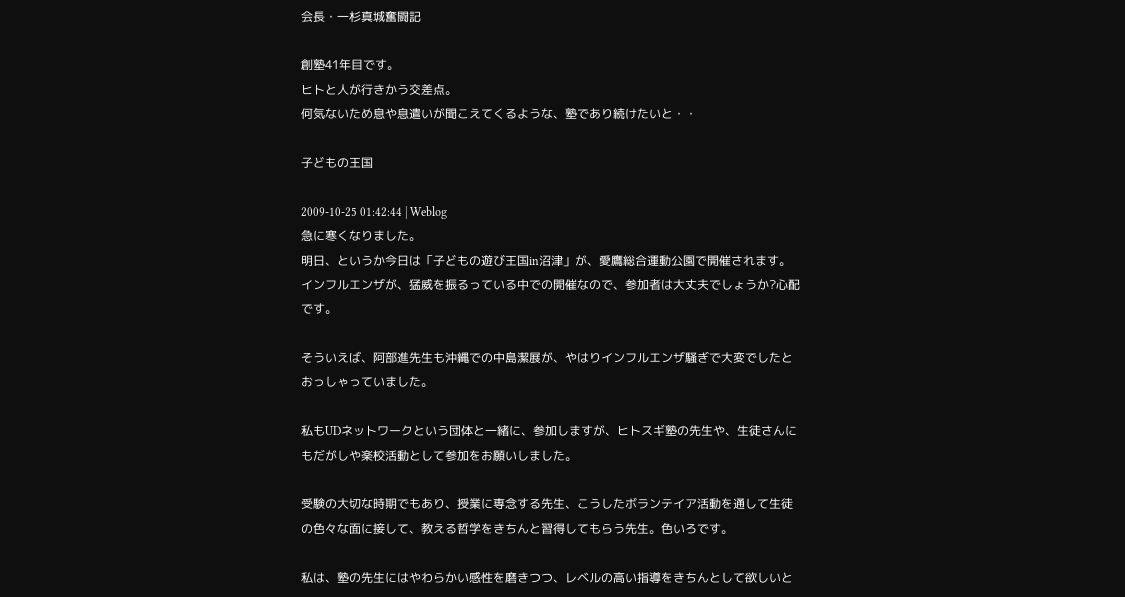会長・一杉真城奮闘記

創塾41年目です。
ヒトと人が行きかう交差点。
何気ないため息や息遣いが聞こえてくるような、塾であり続けたいと・・

子どもの王国

2009-10-25 01:42:44 | Weblog
急に寒くなりました。
明日、というか今日は「子どもの遊び王国in沼津」が、愛鷹総合運動公園で開催されます。
インフルエンザが、猛威を振るっている中での開催なので、参加者は大丈夫でしょうか?心配です。

そういえば、阿部進先生も沖縄での中島潔展が、やはりインフルエンザ騒ぎで大変でしたとおっしゃっていました。

私もUDネットワークという団体と一緒に、参加しますが、ヒトスギ塾の先生や、生徒さんにもだがしや楽校活動として参加をお願いしました。

受験の大切な時期でもあり、授業に専念する先生、こうしたボランテイア活動を通して生徒の色々な面に接して、教える哲学をきちんと習得してもらう先生。色いろです。

私は、塾の先生にはやわらかい感性を磨きつつ、レベルの高い指導をきちんとして欲しいと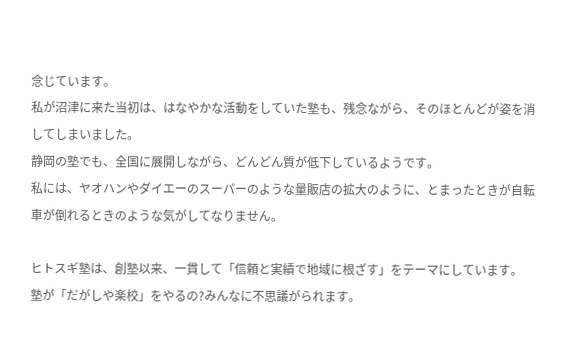念じています。
私が沼津に来た当初は、はなやかな活動をしていた塾も、残念ながら、そのほとんどが姿を消してしまいました。
静岡の塾でも、全国に展開しながら、どんどん質が低下しているようです。
私には、ヤオハンやダイエーのスーパーのような量販店の拡大のように、とまったときが自転車が倒れるときのような気がしてなりません。

ヒトスギ塾は、創塾以来、一貫して「信頼と実績で地域に根ざす」をテーマにしています。
塾が「だがしや楽校」をやるの?みんなに不思議がられます。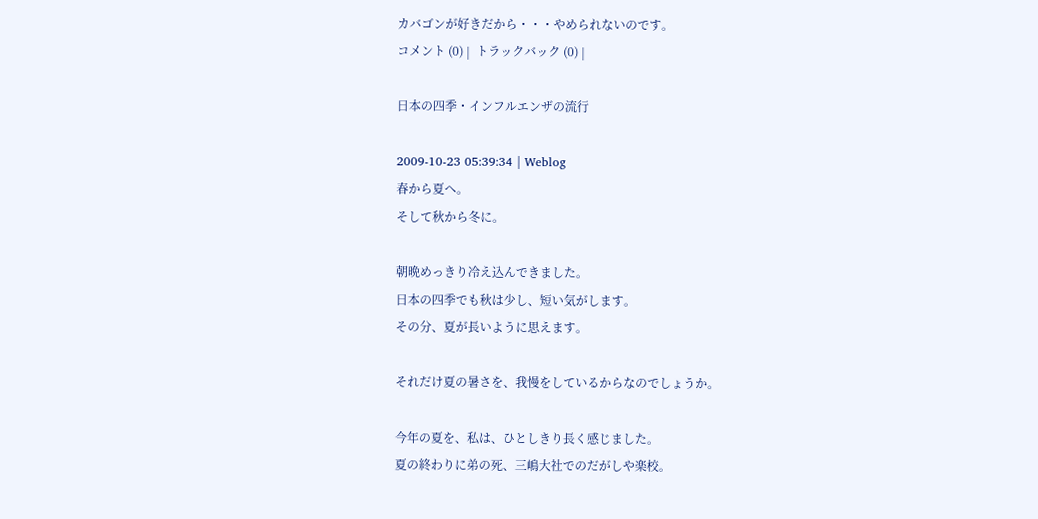カバゴンが好きだから・・・やめられないのです。
コメント (0) |  トラックバック (0) |

日本の四季・インフルエンザの流行

2009-10-23 05:39:34 | Weblog
春から夏へ。
そして秋から冬に。

朝晩めっきり冷え込んできました。
日本の四季でも秋は少し、短い気がします。
その分、夏が長いように思えます。

それだけ夏の暑さを、我慢をしているからなのでしょうか。

今年の夏を、私は、ひとしきり長く感じました。
夏の終わりに弟の死、三嶋大社でのだがしや楽校。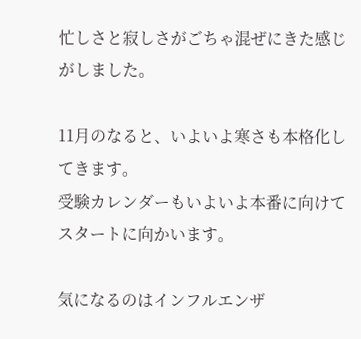忙しさと寂しさがごちゃ混ぜにきた感じがしました。

11月のなると、いよいよ寒さも本格化してきます。
受験カレンダーもいよいよ本番に向けてスタートに向かいます。

気になるのはインフルエンザ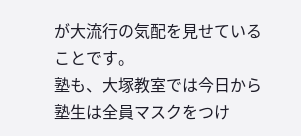が大流行の気配を見せていることです。
塾も、大塚教室では今日から塾生は全員マスクをつけ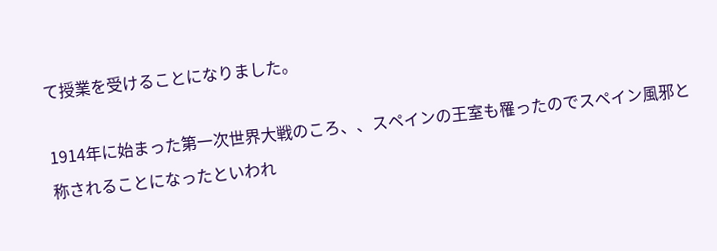て授業を受けることになりました。

1914年に始まった第一次世界大戦のころ、、スペインの王室も罹ったのでスペイン風邪と称されることになったといわれ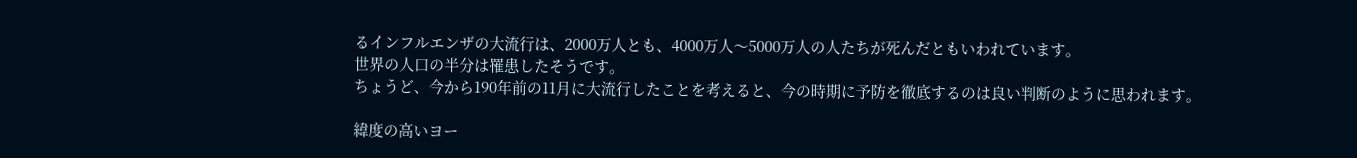るインフルエンザの大流行は、2000万人とも、4000万人〜5000万人の人たちが死んだともいわれています。
世界の人口の半分は罹患したそうです。
ちょうど、今から190年前の11月に大流行したことを考えると、今の時期に予防を徹底するのは良い判断のように思われます。

緯度の高いヨー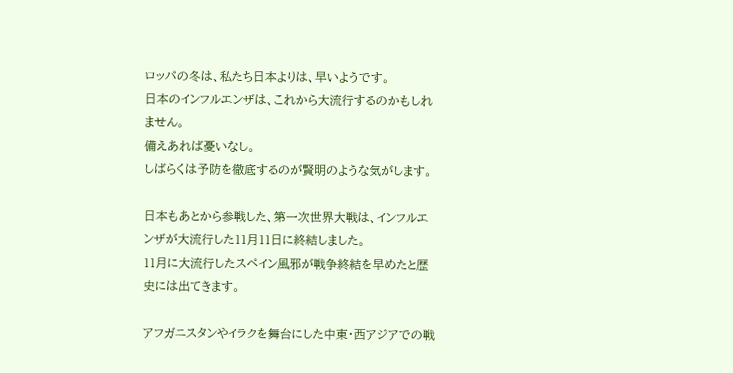ロッパの冬は、私たち日本よりは、早いようです。
日本のインフルエンザは、これから大流行するのかもしれません。
備えあれば憂いなし。
しばらくは予防を徹底するのが賢明のような気がします。

日本もあとから参戦した、第一次世界大戦は、インフルエンザが大流行した11月11日に終結しました。
11月に大流行したスペイン風邪が戦争終結を早めたと歴史には出てきます。

アフガニスタンやイラクを舞台にした中東・西アジアでの戦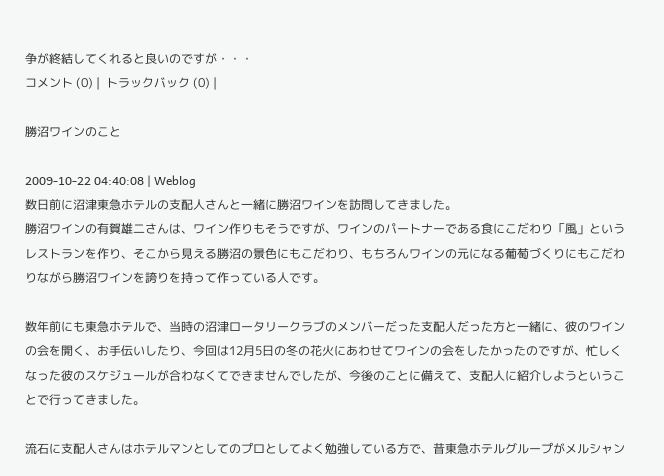争が終結してくれると良いのですが・・・
コメント (0) |  トラックバック (0) |

勝沼ワインのこと

2009-10-22 04:40:08 | Weblog
数日前に沼津東急ホテルの支配人さんと一緒に勝沼ワインを訪問してきました。
勝沼ワインの有賀雄二さんは、ワイン作りもそうですが、ワインのパートナーである食にこだわり「風」というレストランを作り、そこから見える勝沼の景色にもこだわり、もちろんワインの元になる葡萄づくりにもこだわりながら勝沼ワインを誇りを持って作っている人です。

数年前にも東急ホテルで、当時の沼津ロータリークラブのメンバーだった支配人だった方と一緒に、彼のワインの会を開く、お手伝いしたり、今回は12月5日の冬の花火にあわせてワインの会をしたかったのですが、忙しくなった彼のスケジュールが合わなくてできませんでしたが、今後のことに備えて、支配人に紹介しようということで行ってきました。

流石に支配人さんはホテルマンとしてのプロとしてよく勉強している方で、昔東急ホテルグループがメルシャン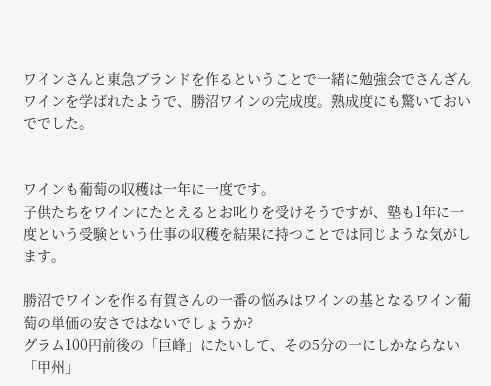ワインさんと東急ブランドを作るということで一緒に勉強会でさんざんワインを学ばれたようで、勝沼ワインの完成度。熟成度にも驚いておいででした。


ワインも葡萄の収穫は一年に一度です。
子供たちをワインにたとえるとお叱りを受けそうですが、塾も1年に一度という受験という仕事の収穫を結果に持つことでは同じような気がします。

勝沼でワインを作る有賀さんの一番の悩みはワインの基となるワイン葡萄の単価の安さではないでしょうか?
グラム100円前後の「巨峰」にたいして、その5分の一にしかならない「甲州」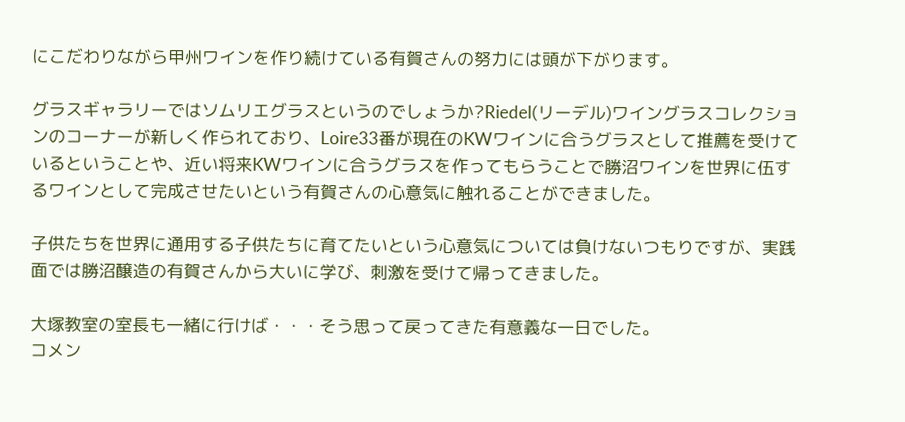にこだわりながら甲州ワインを作り続けている有賀さんの努力には頭が下がります。

グラスギャラリーではソムリエグラスというのでしょうか?Riedel(リーデル)ワイングラスコレクションのコーナーが新しく作られており、Loire33番が現在のKWワインに合うグラスとして推薦を受けているということや、近い将来KWワインに合うグラスを作ってもらうことで勝沼ワインを世界に伍するワインとして完成させたいという有賀さんの心意気に触れることができました。

子供たちを世界に通用する子供たちに育てたいという心意気については負けないつもりですが、実践面では勝沼醸造の有賀さんから大いに学び、刺激を受けて帰ってきました。

大塚教室の室長も一緒に行けば・・・そう思って戻ってきた有意義な一日でした。
コメン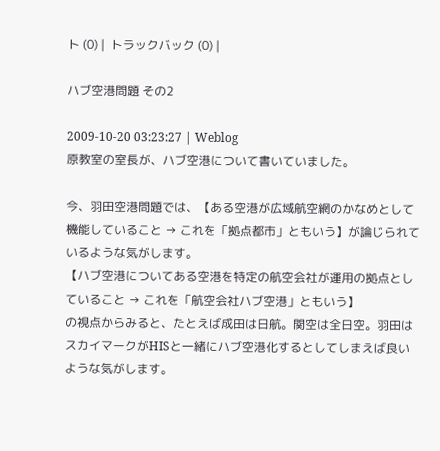ト (0) |  トラックバック (0) |

ハブ空港問題 その2

2009-10-20 03:23:27 | Weblog
原教室の室長が、ハブ空港について書いていました。

今、羽田空港問題では、【ある空港が広域航空網のかなめとして機能していること → これを「拠点都市」ともいう】が論じられているような気がします。
【ハブ空港についてある空港を特定の航空会社が運用の拠点としていること → これを「航空会社ハブ空港」ともいう】
の視点からみると、たとえば成田は日航。関空は全日空。羽田はスカイマークがHISと一緒にハブ空港化するとしてしまえば良いような気がします。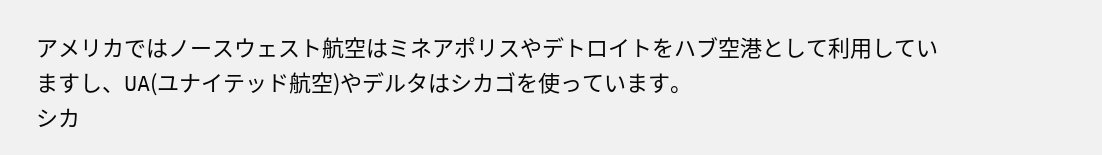アメリカではノースウェスト航空はミネアポリスやデトロイトをハブ空港として利用していますし、UA(ユナイテッド航空)やデルタはシカゴを使っています。
シカ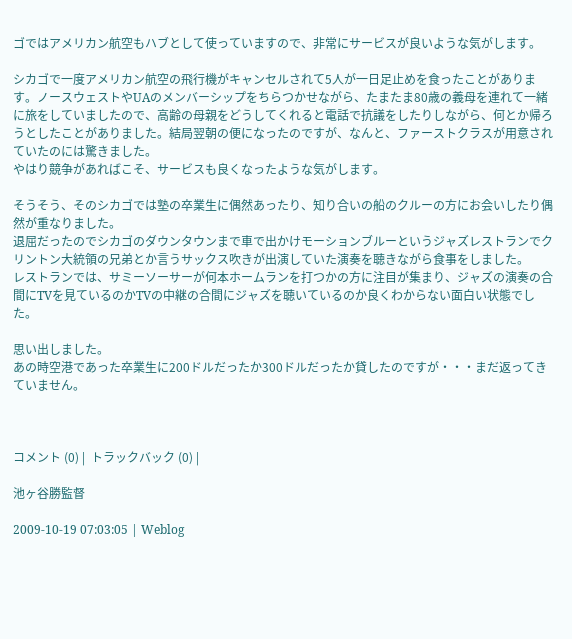ゴではアメリカン航空もハブとして使っていますので、非常にサービスが良いような気がします。

シカゴで一度アメリカン航空の飛行機がキャンセルされて5人が一日足止めを食ったことがあります。ノースウェストやUAのメンバーシップをちらつかせながら、たまたま80歳の義母を連れて一緒に旅をしていましたので、高齢の母親をどうしてくれると電話で抗議をしたりしながら、何とか帰ろうとしたことがありました。結局翌朝の便になったのですが、なんと、ファーストクラスが用意されていたのには驚きました。
やはり競争があればこそ、サービスも良くなったような気がします。

そうそう、そのシカゴでは塾の卒業生に偶然あったり、知り合いの船のクルーの方にお会いしたり偶然が重なりました。
退屈だったのでシカゴのダウンタウンまで車で出かけモーションブルーというジャズレストランでクリントン大統領の兄弟とか言うサックス吹きが出演していた演奏を聴きながら食事をしました。
レストランでは、サミーソーサーが何本ホームランを打つかの方に注目が集まり、ジャズの演奏の合間にTVを見ているのかTVの中継の合間にジャズを聴いているのか良くわからない面白い状態でした。

思い出しました。
あの時空港であった卒業生に200ドルだったか300ドルだったか貸したのですが・・・まだ返ってきていません。



コメント (0) |  トラックバック (0) |

池ヶ谷勝監督

2009-10-19 07:03:05 | Weblog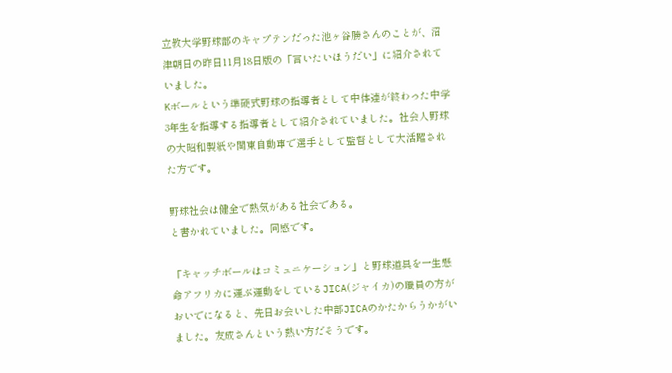立教大学野球部のキャプテンだった池ヶ谷勝さんのことが、沼津朝日の昨日11月18日版の「言いたいほうだい」に紹介されていました。
Kボールという準硬式野球の指導者として中体連が終わった中学3年生を指導する指導者として紹介されていました。社会人野球の大昭和製紙や関東自動車で選手として監督として大活躍された方です。

野球社会は健全で熱気がある社会である。
と書かれていました。同感です。

「キャッチボールはコミュニケーション」と野球道具を一生懸命アフリカに運ぶ運動をしているJICA(ジャイカ)の職員の方がおいでになると、先日お会いした中部JICAのかたからうかがいました。友成さんという熱い方だそうです。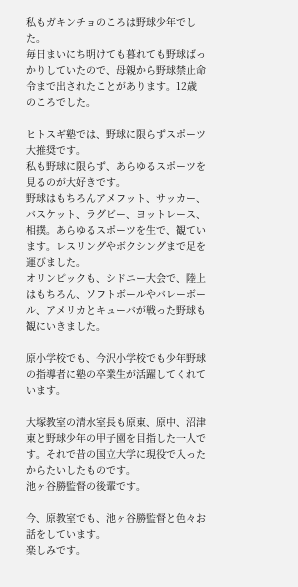私もガキンチョのころは野球少年でした。
毎日まいにち明けても暮れても野球ばっかりしていたので、母親から野球禁止命令まで出されたことがあります。12歳のころでした。

ヒトスギ塾では、野球に限らずスポーツ大推奨です。
私も野球に限らず、あらゆるスポーツを見るのが大好きです。
野球はもちろんアメフット、サッカー、バスケット、ラグビー、ヨットレース、相撲。あらゆるスポーツを生で、観ています。レスリングやボクシングまで足を運びました。
オリンピックも、シドニー大会で、陸上はもちろん、ソフトボールやバレーボール、アメリカとキューバが戦った野球も観にいきました。

原小学校でも、今沢小学校でも少年野球の指導者に塾の卒業生が活躍してくれています。

大塚教室の清水室長も原東、原中、沼津東と野球少年の甲子園を目指した一人です。それで昔の国立大学に現役で入ったからたいしたものです。
池ヶ谷勝監督の後輩です。

今、原教室でも、池ヶ谷勝監督と色々お話をしています。
楽しみです。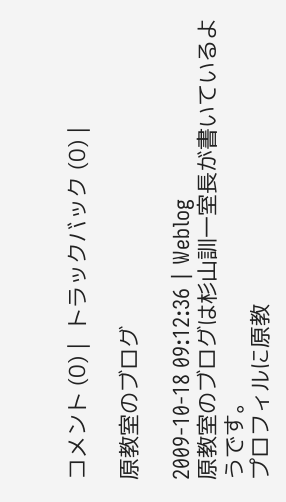コメント (0) |  トラックバック (0) |

原教室のブログ

2009-10-18 09:12:36 | Weblog
原教室のブログは杉山訓一室長が書いているようです。
プロフィルに原教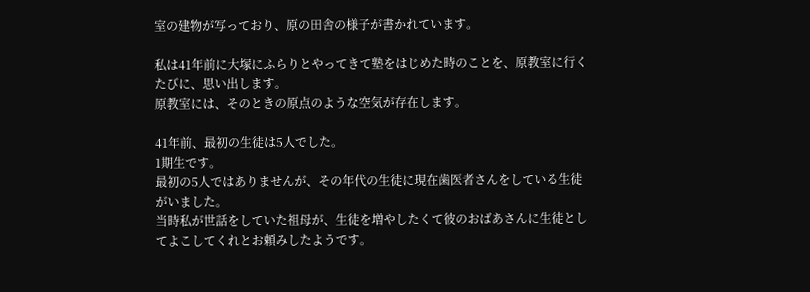室の建物が写っており、原の田舎の様子が書かれています。

私は41年前に大塚にふらりとやってきて塾をはじめた時のことを、原教室に行くたびに、思い出します。
原教室には、そのときの原点のような空気が存在します。

41年前、最初の生徒は5人でした。
1期生です。
最初の5人ではありませんが、その年代の生徒に現在歯医者さんをしている生徒がいました。
当時私が世話をしていた祖母が、生徒を増やしたくて彼のおばあさんに生徒としてよこしてくれとお頼みしたようです。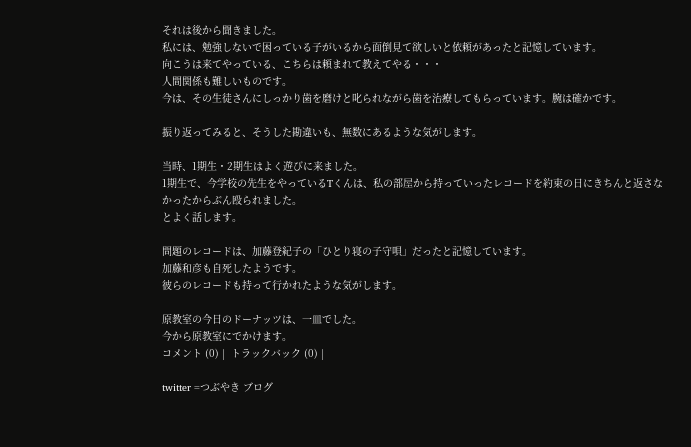それは後から聞きました。
私には、勉強しないで困っている子がいるから面倒見て欲しいと依頼があったと記憶しています。
向こうは来てやっている、こちらは頼まれて教えてやる・・・
人間関係も難しいものです。
今は、その生徒さんにしっかり歯を磨けと叱られながら歯を治療してもらっています。腕は確かです。

振り返ってみると、そうした勘違いも、無数にあるような気がします。

当時、1期生・2期生はよく遊びに来ました。
1期生で、今学校の先生をやっているTくんは、私の部屋から持っていったレコードを約束の日にきちんと返さなかったからぶん殴られました。
とよく話します。

問題のレコードは、加藤登紀子の「ひとり寝の子守唄」だったと記憶しています。
加藤和彦も自死したようです。
彼らのレコードも持って行かれたような気がします。

原教室の今日のドーナッツは、一皿でした。
今から原教室にでかけます。
コメント (0) |  トラックバック (0) |

twitter =つぶやき ブログ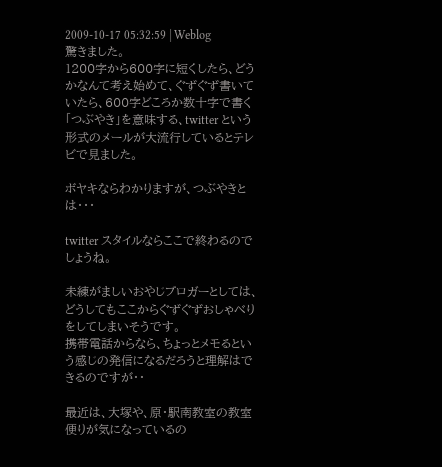2009-10-17 05:32:59 | Weblog
驚きました。
1200字から600字に短くしたら、どうかなんて考え始めて、ぐずぐず書いていたら、600字どころか数十字で書く「つぶやき」を意味する、twitter という形式のメールが大流行しているとテレビで見ました。

ボヤキならわかりますが、つぶやきとは・・・

twitter スタイルならここで終わるのでしょうね。

未練がましいおやじブロガーとしては、どうしてもここからぐずぐずおしゃべりをしてしまいそうです。
携帯電話からなら、ちょっとメモるという感じの発信になるだろうと理解はできるのですが・・

最近は、大塚や、原・駅南教室の教室便りが気になっているの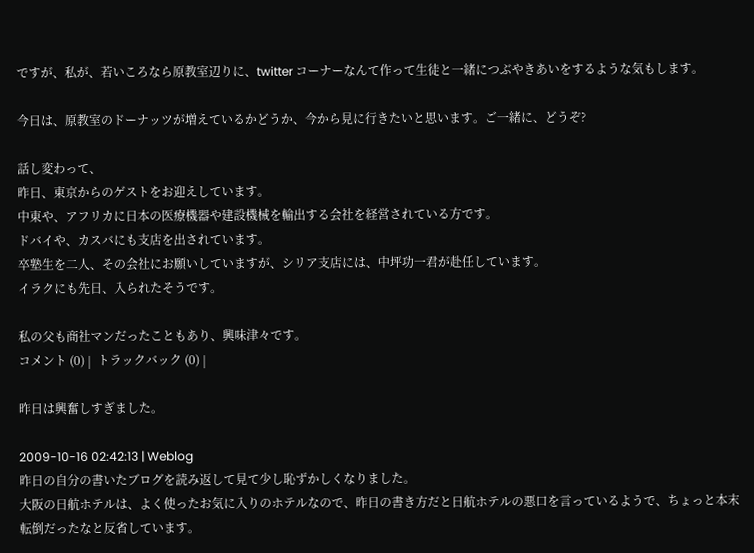ですが、私が、若いころなら原教室辺りに、twitter コーナーなんて作って生徒と一緒につぶやきあいをするような気もします。

今日は、原教室のドーナッツが増えているかどうか、今から見に行きたいと思います。ご一緒に、どうぞ?

話し変わって、
昨日、東京からのゲストをお迎えしています。
中東や、アフリカに日本の医療機器や建設機械を輸出する会社を経営されている方です。
ドバイや、カスバにも支店を出されています。
卒塾生を二人、その会社にお願いしていますが、シリア支店には、中坪功一君が赴任しています。
イラクにも先日、入られたそうです。

私の父も商社マンだったこともあり、興味津々です。
コメント (0) |  トラックバック (0) |

昨日は興奮しすぎました。

2009-10-16 02:42:13 | Weblog
昨日の自分の書いたブログを読み返して見て少し恥ずかしくなりました。
大阪の日航ホテルは、よく使ったお気に入りのホテルなので、昨日の書き方だと日航ホテルの悪口を言っているようで、ちょっと本末転倒だったなと反省しています。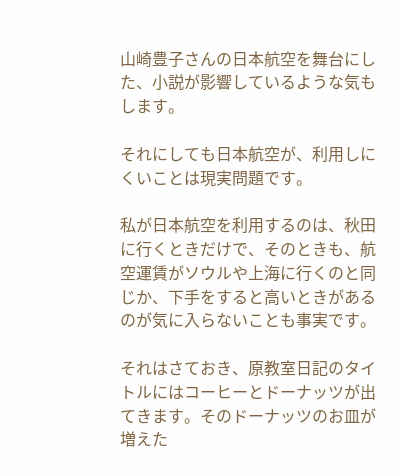山崎豊子さんの日本航空を舞台にした、小説が影響しているような気もします。

それにしても日本航空が、利用しにくいことは現実問題です。

私が日本航空を利用するのは、秋田に行くときだけで、そのときも、航空運賃がソウルや上海に行くのと同じか、下手をすると高いときがあるのが気に入らないことも事実です。

それはさておき、原教室日記のタイトルにはコーヒーとドーナッツが出てきます。そのドーナッツのお皿が増えた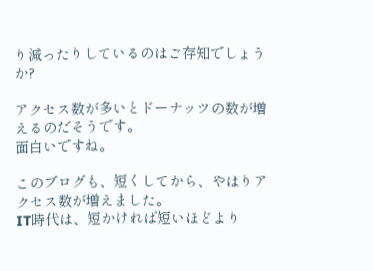り減ったりしているのはご存知でしょうか?

アクセス数が多いとドーナッツの数が増えるのだそうです。
面白いですね。

このブログも、短くしてから、やはりアクセス数が増えました。
IT時代は、短かければ短いほどより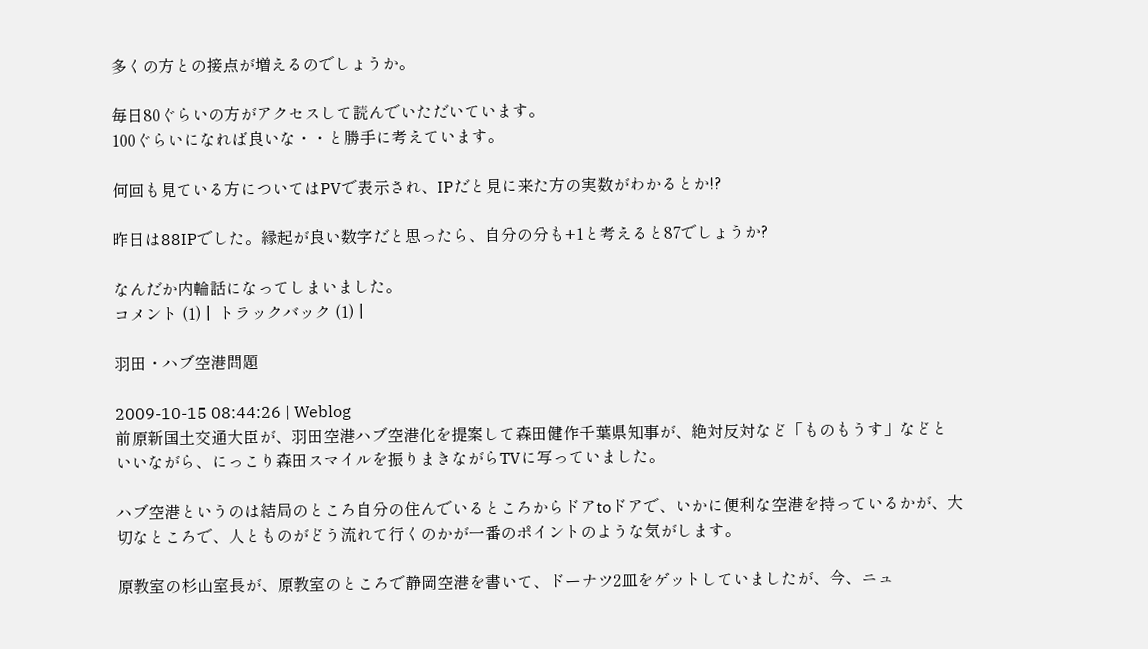多くの方との接点が増えるのでしょうか。

毎日80ぐらいの方がアクセスして読んでいただいています。
100ぐらいになれば良いな・・と勝手に考えています。

何回も見ている方についてはPVで表示され、IPだと見に来た方の実数がわかるとか!?

昨日は88IPでした。縁起が良い数字だと思ったら、自分の分も+1と考えると87でしょうか?

なんだか内輪話になってしまいました。
コメント (1) |  トラックバック (1) |

羽田・ハブ空港問題

2009-10-15 08:44:26 | Weblog
前原新国土交通大臣が、羽田空港ハブ空港化を提案して森田健作千葉県知事が、絶対反対など「ものもうす」などといいながら、にっこり森田スマイルを振りまきながらTVに写っていました。

ハブ空港というのは結局のところ自分の住んでいるところからドアtoドアで、いかに便利な空港を持っているかが、大切なところで、人とものがどう流れて行くのかが一番のポイントのような気がします。

原教室の杉山室長が、原教室のところで静岡空港を書いて、ドーナツ2皿をゲットしていましたが、今、ニュ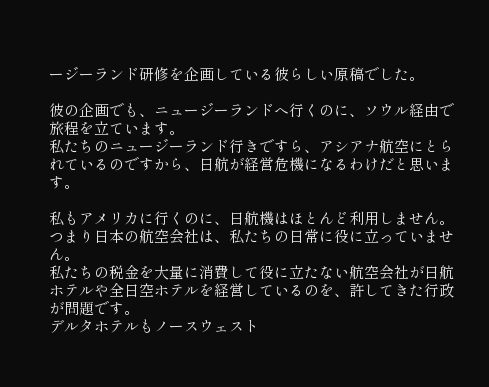ージーランド研修を企画している彼らしい原稿でした。

彼の企画でも、ニュージーランドへ行くのに、ソウル経由で旅程を立ています。
私たちのニュージーランド行きですら、アシアナ航空にとられているのですから、日航が経営危機になるわけだと思います。

私もアメリカに行くのに、日航機はほとんど利用しません。
つまり日本の航空会社は、私たちの日常に役に立っていません。
私たちの税金を大量に消費して役に立たない航空会社が日航ホテルや全日空ホテルを経営しているのを、許してきた行政が問題です。
デルタホテルもノースウェスト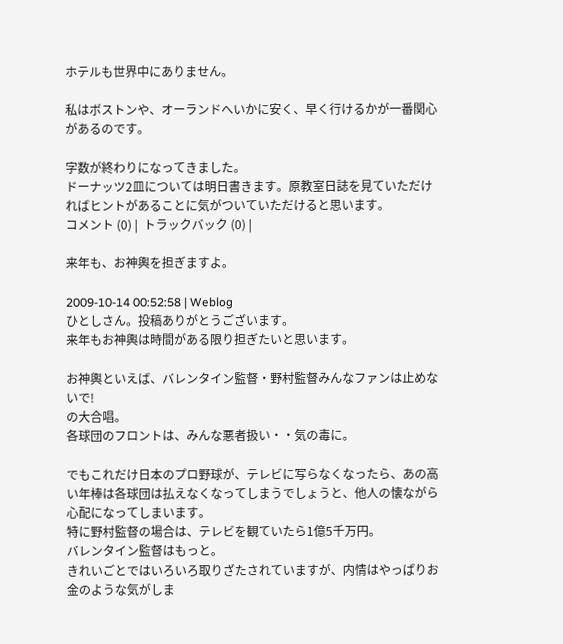ホテルも世界中にありません。

私はボストンや、オーランドへいかに安く、早く行けるかが一番関心があるのです。

字数が終わりになってきました。
ドーナッツ2皿については明日書きます。原教室日誌を見ていただければヒントがあることに気がついていただけると思います。
コメント (0) |  トラックバック (0) |

来年も、お神輿を担ぎますよ。

2009-10-14 00:52:58 | Weblog
ひとしさん。投稿ありがとうございます。
来年もお神輿は時間がある限り担ぎたいと思います。

お神輿といえば、バレンタイン監督・野村監督みんなファンは止めないで!
の大合唱。
各球団のフロントは、みんな悪者扱い・・気の毒に。

でもこれだけ日本のプロ野球が、テレビに写らなくなったら、あの高い年棒は各球団は払えなくなってしまうでしょうと、他人の懐ながら心配になってしまいます。
特に野村監督の場合は、テレビを観ていたら1億5千万円。
バレンタイン監督はもっと。
きれいごとではいろいろ取りざたされていますが、内情はやっぱりお金のような気がしま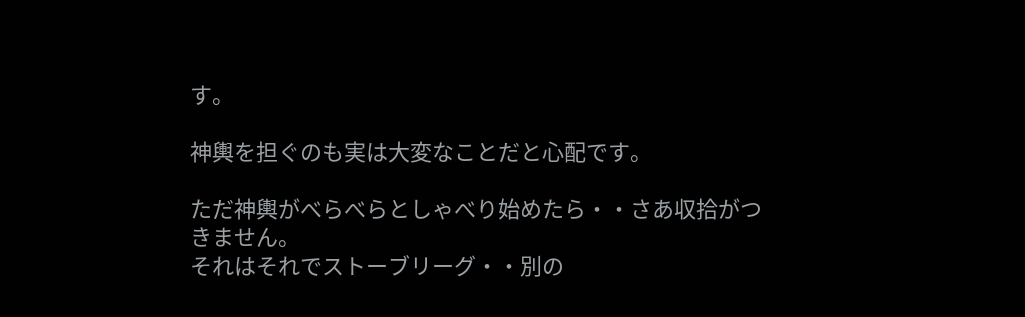す。

神輿を担ぐのも実は大変なことだと心配です。

ただ神輿がべらべらとしゃべり始めたら・・さあ収拾がつきません。
それはそれでストーブリーグ・・別の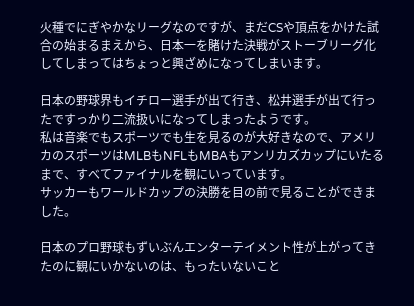火種でにぎやかなリーグなのですが、まだCSや頂点をかけた試合の始まるまえから、日本一を賭けた決戦がストーブリーグ化
してしまってはちょっと興ざめになってしまいます。

日本の野球界もイチロー選手が出て行き、松井選手が出て行ったですっかり二流扱いになってしまったようです。
私は音楽でもスポーツでも生を見るのが大好きなので、アメリカのスポーツはMLBもNFLもMBAもアンリカズカップにいたるまで、すべてファイナルを観にいっています。
サッカーもワールドカップの決勝を目の前で見ることができました。

日本のプロ野球もずいぶんエンターテイメント性が上がってきたのに観にいかないのは、もったいないこと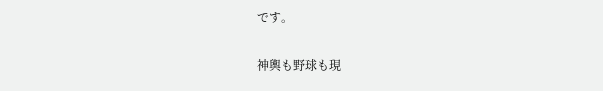です。

神輿も野球も現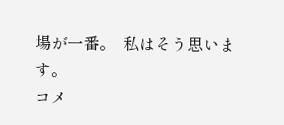場が一番。  私はそう思います。
コメ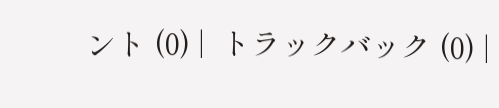ント (0) |  トラックバック (0) |